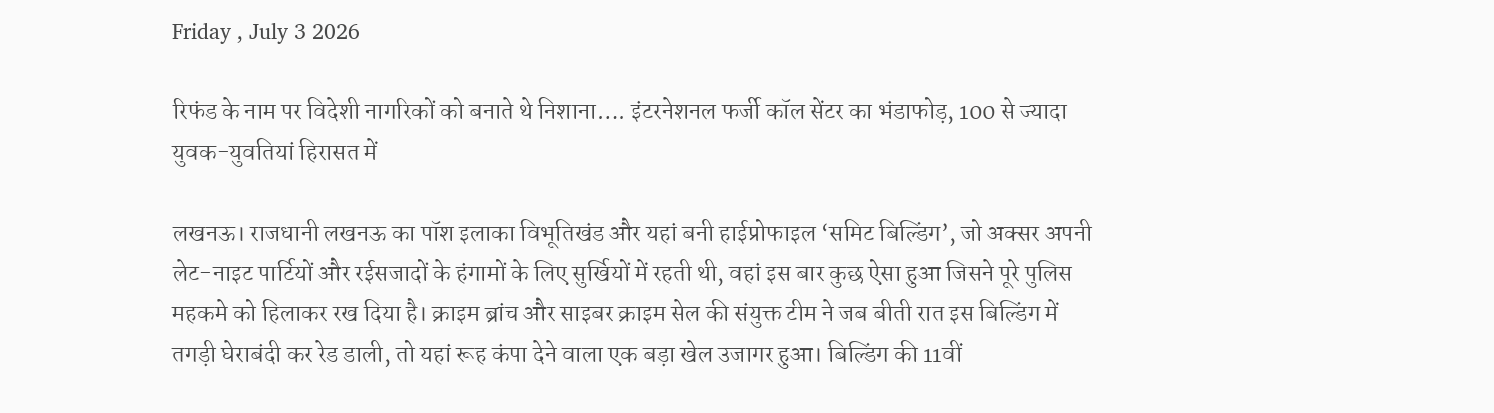Friday , July 3 2026

रिफंड के नाम पर विदेशी नागरिकों को बनाते थे निशाना…. इंटरनेशनल फर्जी कॉल सेंटर का भंडाफोड़, 100 से ज्यादा युवक-युवतियां हिरासत में

लखनऊ। राजधानी लखनऊ का पॉश इलाका विभूतिखंड और यहां बनी हाईप्रोफाइल ‘समिट बिल्डिंग’, जो अक्सर अपनी लेट-नाइट पार्टियों और रईसजादों के हंगामों के लिए सुर्खियों में रहती थी, वहां इस बार कुछ ऐसा हुआ जिसने पूरे पुलिस महकमे को हिलाकर रख दिया है। क्राइम ब्रांच और साइबर क्राइम सेल की संयुक्त टीम ने जब बीती रात इस बिल्डिंग में तगड़ी घेराबंदी कर रेड डाली, तो यहां रूह कंपा देने वाला एक बड़ा खेल उजागर हुआ। बिल्डिंग की 11वीं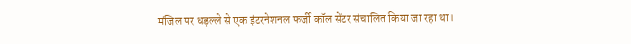मंजिल पर धड़ल्ले से एक इंटरनेशनल फर्जी कॉल सेंटर संचालित किया जा रहा था।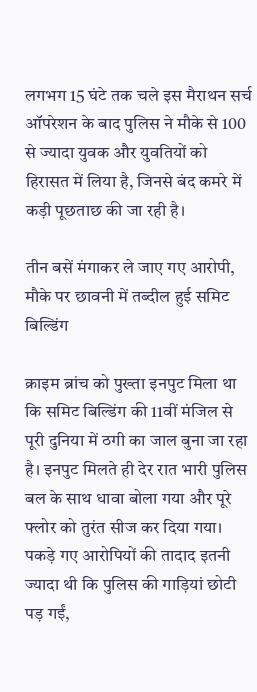लगभग 15 घंटे तक चले इस मैराथन सर्च ऑपरेशन के बाद पुलिस ने मौके से 100 से ज्यादा युवक और युवतियों को हिरासत में लिया है, जिनसे बंद कमरे में कड़ी पूछताछ की जा रही है।

तीन बसें मंगाकर ले जाए गए आरोपी, मौके पर छावनी में तब्दील हुई समिट बिल्डिंग

क्राइम ब्रांच को पुख्ता इनपुट मिला था कि समिट बिल्डिंग की 11वीं मंजिल से पूरी दुनिया में ठगी का जाल बुना जा रहा है। इनपुट मिलते ही देर रात भारी पुलिस बल के साथ धावा बोला गया और पूरे फ्लोर को तुरंत सीज कर दिया गया। पकड़े गए आरोपियों की तादाद इतनी ज्यादा थी कि पुलिस की गाड़ियां छोटी पड़ गईं,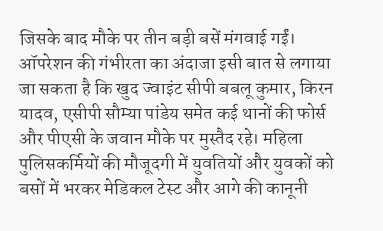जिसके बाद मौके पर तीन बड़ी बसें मंगवाई गईं। ऑपरेशन की गंभीरता का अंदाजा इसी बात से लगाया जा सकता है कि खुद ज्वाइंट सीपी बबलू कुमार, किरन यादव, एसीपी सौम्या पांडेय समेत कई थानों की फोर्स और पीएसी के जवान मौके पर मुस्तैद रहे। महिला पुलिसकर्मियों की मौजूदगी में युवतियों और युवकों को बसों में भरकर मेडिकल टेस्ट और आगे की कानूनी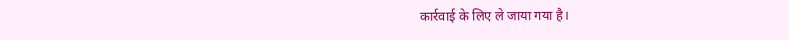कार्रवाई के लिए ले जाया गया है।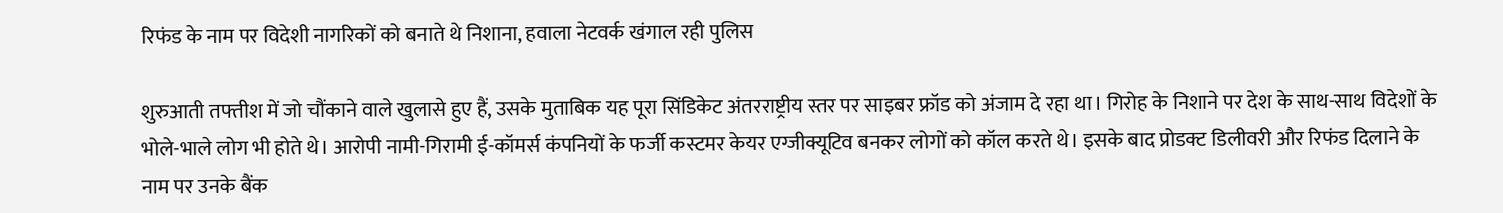रिफंड के नाम पर विदेशी नागरिकों को बनाते थे निशाना, हवाला नेटवर्क खंगाल रही पुलिस

शुरुआती तफ्तीश में जो चौंकाने वाले खुलासे हुए हैं, उसके मुताबिक यह पूरा सिंडिकेट अंतरराष्ट्रीय स्तर पर साइबर फ्रॉड को अंजाम दे रहा था। गिरोह के निशाने पर देश के साथ-साथ विदेशों के भोले-भाले लोग भी होते थे। आरोपी नामी-गिरामी ई-कॉमर्स कंपनियों के फर्जी कस्टमर केयर एग्जीक्यूटिव बनकर लोगों को कॉल करते थे। इसके बाद प्रोडक्ट डिलीवरी और रिफंड दिलाने के नाम पर उनके बैंक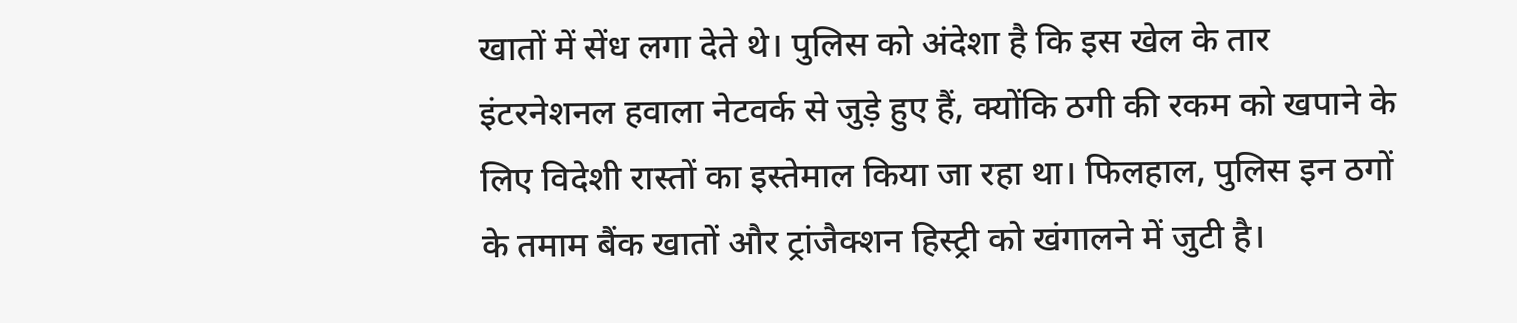खातों में सेंध लगा देते थे। पुलिस को अंदेशा है कि इस खेल के तार इंटरनेशनल हवाला नेटवर्क से जुड़े हुए हैं, क्योंकि ठगी की रकम को खपाने के लिए विदेशी रास्तों का इस्तेमाल किया जा रहा था। फिलहाल, पुलिस इन ठगों के तमाम बैंक खातों और ट्रांजैक्शन हिस्ट्री को खंगालने में जुटी है।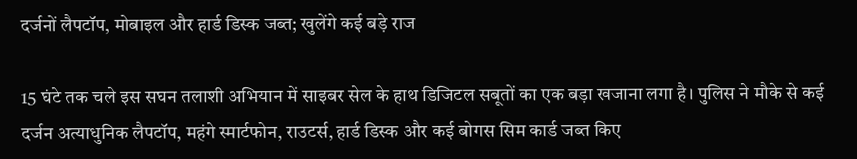दर्जनों लैपटॉप, मोबाइल और हार्ड डिस्क जब्त; खुलेंगे कई बड़े राज

15 घंटे तक चले इस सघन तलाशी अभियान में साइबर सेल के हाथ डिजिटल सबूतों का एक बड़ा खजाना लगा है। पुलिस ने मौके से कई दर्जन अत्याधुनिक लैपटॉप, महंगे स्मार्टफोन, राउटर्स, हार्ड डिस्क और कई बोगस सिम कार्ड जब्त किए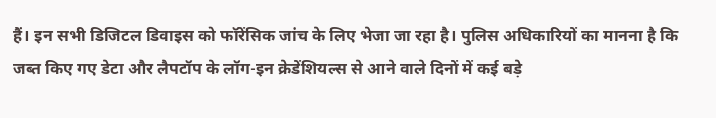हैं। इन सभी डिजिटल डिवाइस को फॉरेंसिक जांच के लिए भेजा जा रहा है। पुलिस अधिकारियों का मानना है कि जब्त किए गए डेटा और लैपटॉप के लॉग-इन क्रेडेंशियल्स से आने वाले दिनों में कई बड़े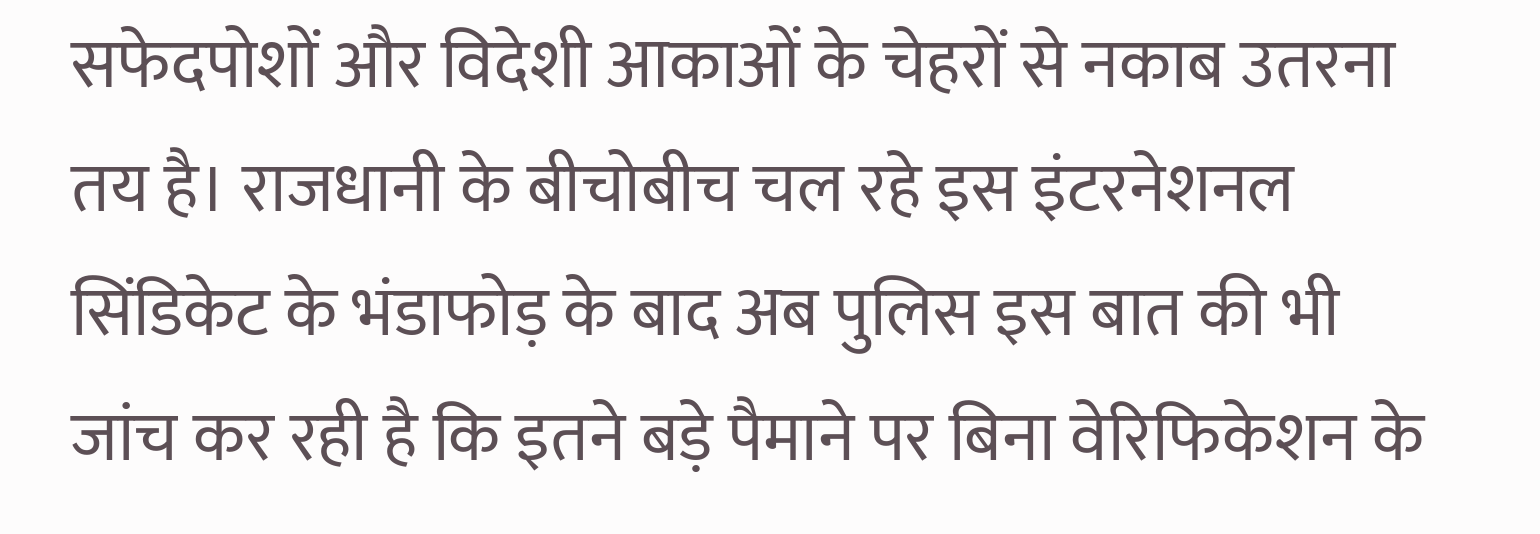सफेदपोशों और विदेशी आकाओं के चेहरों से नकाब उतरना तय है। राजधानी के बीचोबीच चल रहे इस इंटरनेशनल सिंडिकेट के भंडाफोड़ के बाद अब पुलिस इस बात की भी जांच कर रही है कि इतने बड़े पैमाने पर बिना वेरिफिकेशन के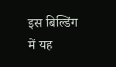इस बिल्डिंग में यह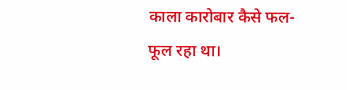काला कारोबार कैसे फल-फूल रहा था।